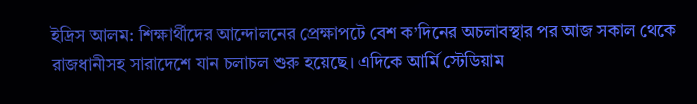ইদ্রিস আলম: শিক্ষার্থীদের আন্দোলনের প্রেক্ষাপটে বেশ ক’দিনের অচলাবস্থার পর আজ সকাল থেকে রাজধানীসহ সারাদেশে যান চলাচল শুরু হয়েছে। এদিকে আর্মি স্টেডিয়াম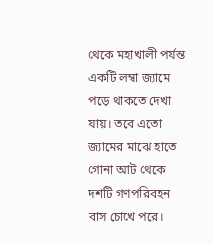থেকে মহাখালী পর্যন্ত একটি লম্বা জ্যামে পড়ে থাকতে দেখা যায়। তবে এতো জ্যামের মাঝে হাতে গোনা আট থেকে দশটি গণপরিবহন বাস চোখে পরে।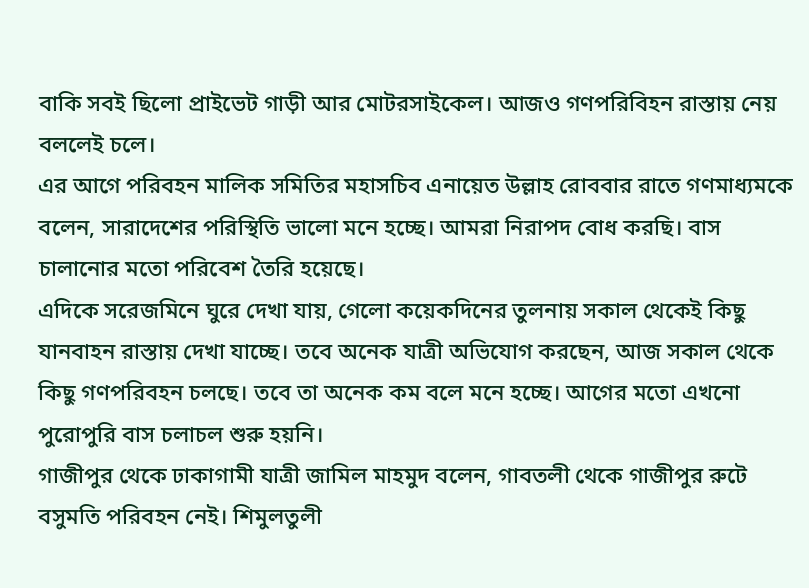বাকি সবই ছিলো প্রাইভেট গাড়ী আর মোটরসাইকেল। আজও গণপরিবিহন রাস্তায় নেয় বললেই চলে।
এর আগে পরিবহন মালিক সমিতির মহাসচিব এনায়েত উল্লাহ রোববার রাতে গণমাধ্যমকে বলেন, সারাদেশের পরিস্থিতি ভালো মনে হচ্ছে। আমরা নিরাপদ বোধ করছি। বাস চালানোর মতো পরিবেশ তৈরি হয়েছে।
এদিকে সরেজমিনে ঘুরে দেখা যায়, গেলো কয়েকদিনের তুলনায় সকাল থেকেই কিছু যানবাহন রাস্তায় দেখা যাচ্ছে। তবে অনেক যাত্রী অভিযোগ করছেন, আজ সকাল থেকে কিছু গণপরিবহন চলছে। তবে তা অনেক কম বলে মনে হচ্ছে। আগের মতো এখনো পুরোপুরি বাস চলাচল শুরু হয়নি।
গাজীপুর থেকে ঢাকাগামী যাত্রী জামিল মাহমুদ বলেন, গাবতলী থেকে গাজীপুর রুটে বসুমতি পরিবহন নেই। শিমুলতুলী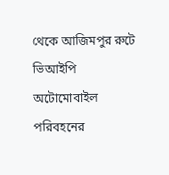থেকে আজিমপুর রুটে ভিআইপি অটোমোবাইল পরিবহনের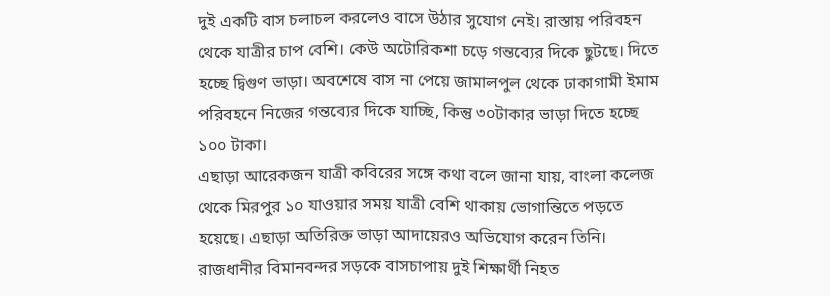দুই একটি বাস চলাচল করলেও বাসে উঠার সুযোগ নেই। রাস্তায় পরিবহন থেকে যাত্রীর চাপ বেশি। কেউ অটোরিকশা চড়ে গন্তব্যের দিকে ছুটছে। দিতে হচ্ছে দ্বিগুণ ভাড়া। অবশেষে বাস না পেয়ে জামালপুল থেকে ঢাকাগামী ইমাম পরিবহনে নিজের গন্তব্যের দিকে যাচ্ছি, কিন্তু ৩০টাকার ভাড়া দিতে হচ্ছে ১০০ টাকা।
এছাড়া আরেকজন যাত্রী কবিরের সঙ্গে কথা বলে জানা যায়, বাংলা কলেজ থেকে মিরপুর ১০ যাওয়ার সময় যাত্রী বেশি থাকায় ভোগান্তিতে পড়তে হয়েছে। এছাড়া অতিরিক্ত ভাড়া আদায়েরও অভিযোগ করেন তিনি।
রাজধানীর বিমানবন্দর সড়কে বাসচাপায় দুই শিক্ষার্থী নিহত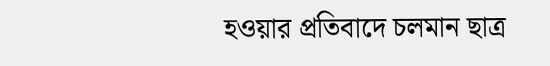হওয়ার প্রতিবাদে চলমান ছাত্র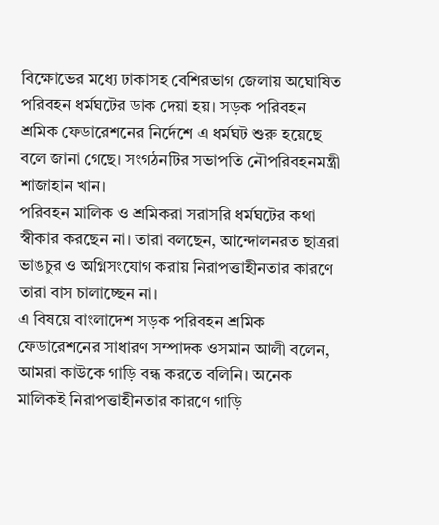বিক্ষোভের মধ্যে ঢাকাসহ বেশিরভাগ জেলায় অঘোষিত পরিবহন ধর্মঘটের ডাক দেয়া হয়। সড়ক পরিবহন শ্রমিক ফেডারেশনের নির্দেশে এ ধর্মঘট শুরু হয়েছে বলে জানা গেছে। সংগঠনটির সভাপতি নৌপরিবহনমন্ত্রী শাজাহান খান।
পরিবহন মালিক ও শ্রমিকরা সরাসরি ধর্মঘটের কথা স্বীকার করছেন না। তারা বলছেন, আন্দোলনরত ছাত্ররা ভাঙচুর ও অগ্নিসংযোগ করায় নিরাপত্তাহীনতার কারণে তারা বাস চালাচ্ছেন না।
এ বিষয়ে বাংলাদেশ সড়ক পরিবহন শ্রমিক ফেডারেশনের সাধারণ সম্পাদক ওসমান আলী বলেন, আমরা কাউকে গাড়ি বন্ধ করতে বলিনি। অনেক মালিকই নিরাপত্তাহীনতার কারণে গাড়ি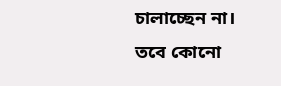চালাচ্ছেন না। তবে কোনো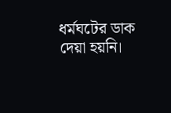ধর্মঘটের ডাক দেয়া হয়নি।